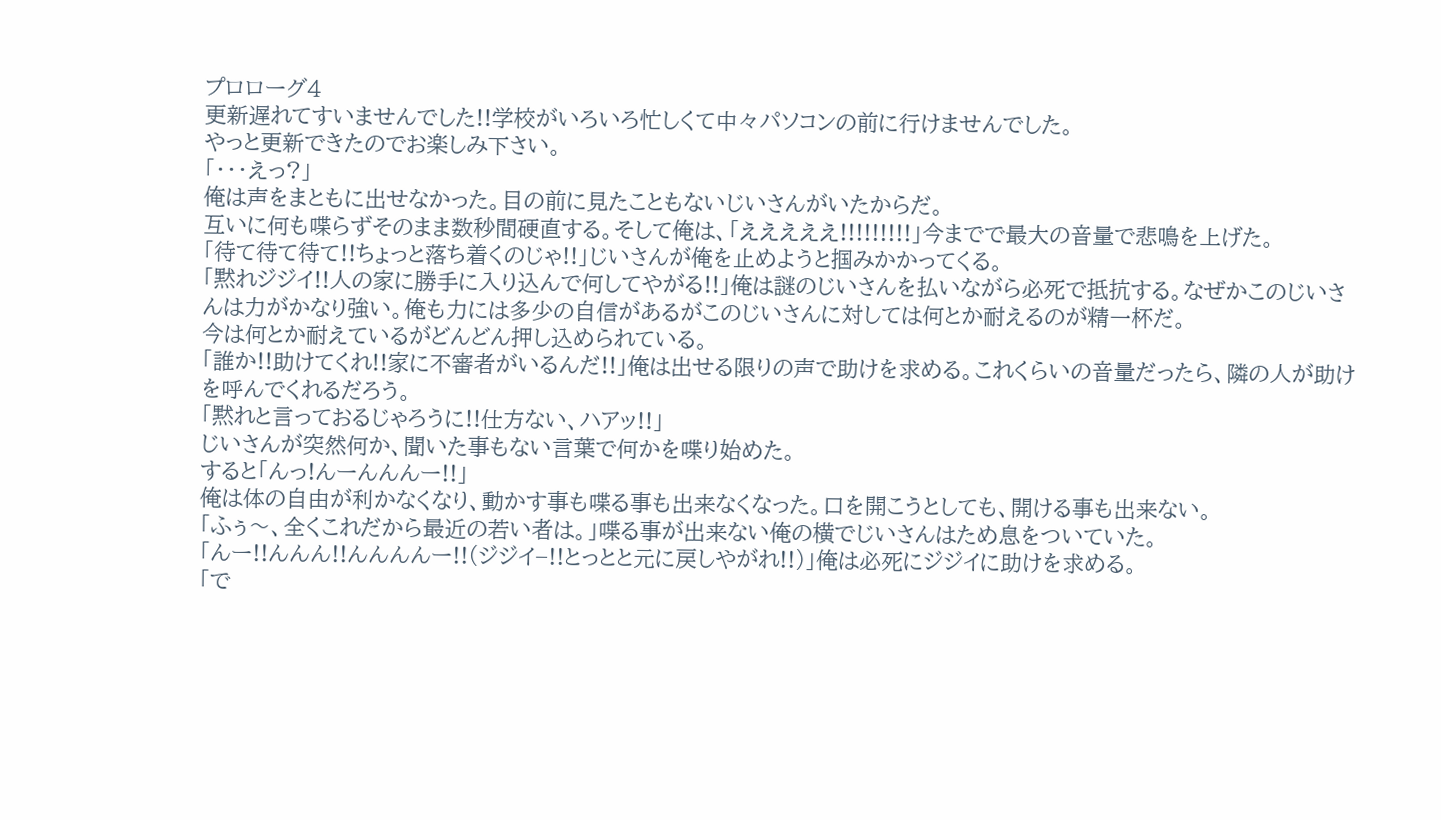プロローグ4
更新遅れてすいませんでした!!学校がいろいろ忙しくて中々パソコンの前に行けませんでした。
やっと更新できたのでお楽しみ下さい。
「・・・えっ?」
俺は声をまともに出せなかった。目の前に見たこともないじいさんがいたからだ。
互いに何も喋らずそのまま数秒間硬直する。そして俺は、「えええええ!!!!!!!!!」今までで最大の音量で悲鳴を上げた。
「待て待て待て!!ちょっと落ち着くのじゃ!!」じいさんが俺を止めようと掴みかかってくる。
「黙れジジイ!!人の家に勝手に入り込んで何してやがる!!」俺は謎のじいさんを払いながら必死で抵抗する。なぜかこのじいさんは力がかなり強い。俺も力には多少の自信があるがこのじいさんに対しては何とか耐えるのが精一杯だ。
今は何とか耐えているがどんどん押し込められている。
「誰か!!助けてくれ!!家に不審者がいるんだ!!」俺は出せる限りの声で助けを求める。これくらいの音量だったら、隣の人が助けを呼んでくれるだろう。
「黙れと言っておるじゃろうに!!仕方ない、ハアッ!!」
じいさんが突然何か、聞いた事もない言葉で何かを喋り始めた。
すると「んっ!んーんんんー!!」
俺は体の自由が利かなくなり、動かす事も喋る事も出来なくなった。口を開こうとしても、開ける事も出来ない。
「ふぅ〜、全くこれだから最近の若い者は。」喋る事が出来ない俺の横でじいさんはため息をついていた。
「んー!!んんん!!んんんんー!!(ジジイ−!!とっとと元に戻しやがれ!!)」俺は必死にジジイに助けを求める。
「で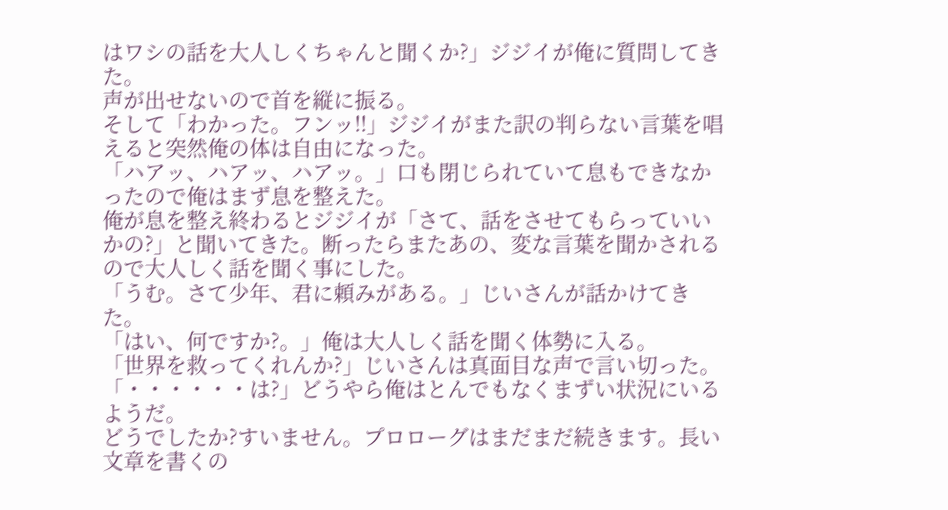はワシの話を大人しくちゃんと聞くか?」ジジイが俺に質問してきた。
声が出せないので首を縦に振る。
そして「わかった。フンッ!!」ジジイがまた訳の判らない言葉を唱えると突然俺の体は自由になった。
「ハアッ、ハアッ、ハアッ。」口も閉じられていて息もできなかったので俺はまず息を整えた。
俺が息を整え終わるとジジイが「さて、話をさせてもらっていいかの?」と聞いてきた。断ったらまたあの、変な言葉を聞かされるので大人しく話を聞く事にした。
「うむ。さて少年、君に頼みがある。」じいさんが話かけてきた。
「はい、何ですか?。」俺は大人しく話を聞く体勢に入る。
「世界を救ってくれんか?」じいさんは真面目な声で言い切った。
「・・・・・・は?」どうやら俺はとんでもなくまずい状況にいるようだ。
どうでしたか?すいません。プロローグはまだまだ続きます。長い文章を書くの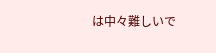は中々難しいで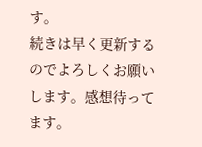す。
続きは早く更新するのでよろしくお願いします。感想待ってます。